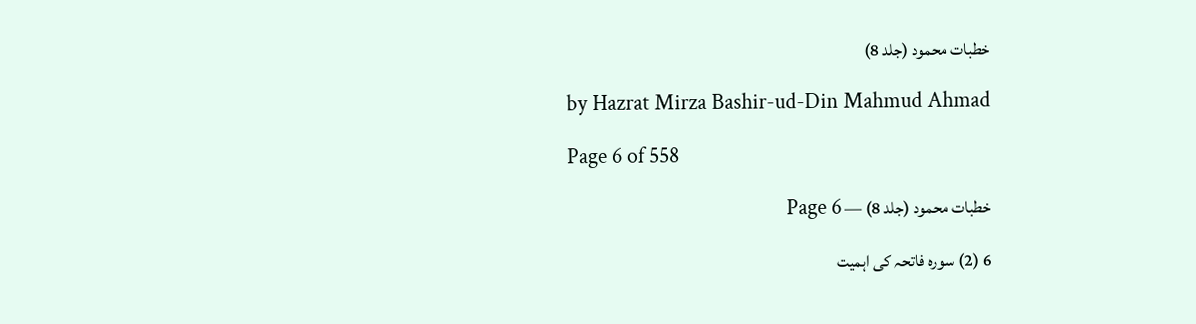خطبات محمود (جلد 8)

by Hazrat Mirza Bashir-ud-Din Mahmud Ahmad

Page 6 of 558

خطبات محمود (جلد 8) — Page 6

6 (2) سورہ فاتحہ کی اہمیت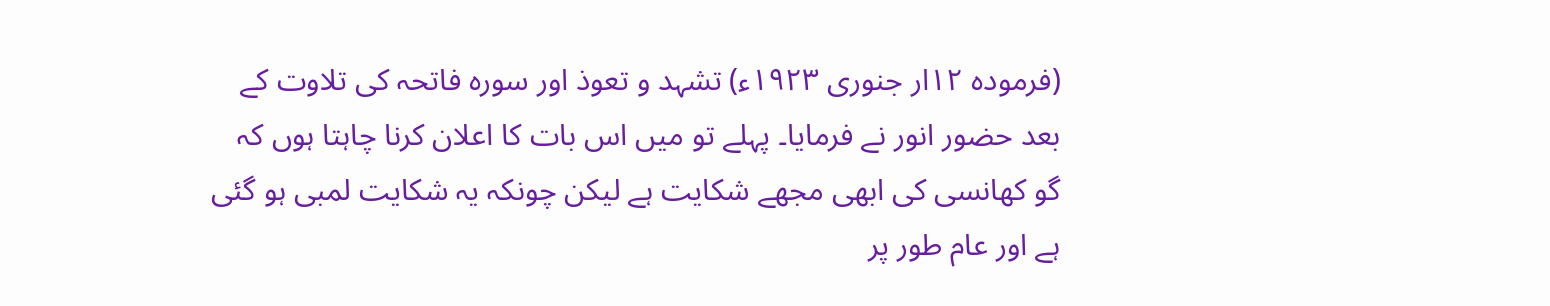(فرموده ۱۲ار جنوری ۱۹۲۳ء) تشہد و تعوذ اور سورہ فاتحہ کی تلاوت کے بعد حضور انور نے فرمایا۔ پہلے تو میں اس بات کا اعلان کرنا چاہتا ہوں کہ گو کھانسی کی ابھی مجھے شکایت ہے لیکن چونکہ یہ شکایت لمبی ہو گئی ہے اور عام طور پر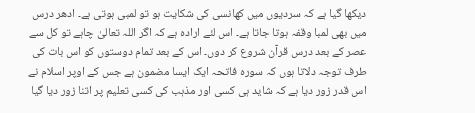دیکھا گیا ہے کہ سردیوں میں کھانسی کی شکایت ہو تو لمبی ہوتی ہے۔ ادھر درس میں بھی لمبا وقفہ ہوتا جاتا ہے۔ اس لئے ارادہ ہے کہ اگر اللہ تعالیٰ چاہے تو کل سے عصر کے بعد درس قرآن شروع کر دوں۔ اس کے بعد تمام دوستوں کو اس بات کی طرف توجہ دلاتا ہوں کہ سورہ فاتحہ ایک ایسا مضمون ہے جس کے اوپر اسلام نے اس قدر زور دیا ہے کہ شاید ہی کسی اور مذہب کی کسی تعلیم پر اتنا زور دیا گیا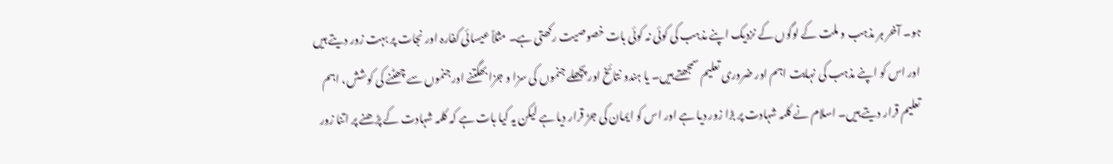ہو۔ آخر ہر مذہب و ملت کے لوگوں کے نزدیک اپنے مذہب کی کوئی نہ کوئی بات خصوصیت رکھتی ہے۔ مثلاً عیسائی کفارہ اور نجات پر بہت زور دیتے ہیں اور اس کو اپنے مذہب کی نہایت اہم اور ضروری تعلیم سمجھتے ہیں۔ یا ہندو نتائخ اور پچھلے جنموں کی سزا و جزا بھگتنے اور جنموں سے چھٹنے کی کوشش، اہم تعلیم قرار دیتے ہیں۔ اسلام نے کلمہ شہادت پر بڑا زور دیا ہے اور اس کو ایمان کی جڑ قرار دیا ہے لیکن یہ کیا بات ہے کہ کلمہ شہادت کے پڑھنے پر اتنا زور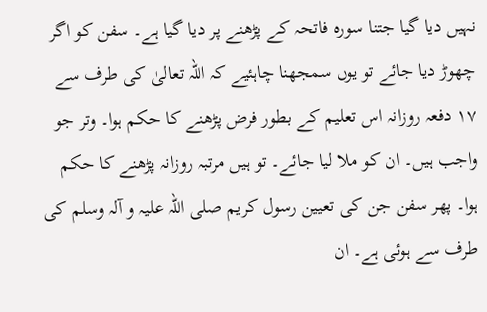نہیں دیا گیا جتنا سورہ فاتحہ کے پڑھنے پر دیا گیا ہے۔ سفن کو اگر چھوڑ دیا جائے تو یوں سمجھنا چاہئیے کہ اللہ تعالیٰ کی طرف سے ۱۷ دفعہ روزانہ اس تعلیم کے بطور فرض پڑھنے کا حکم ہوا۔ وتر جو واجب ہیں۔ ان کو ملا لیا جائے۔ تو ہیں مرتبہ روزانہ پڑھنے کا حکم ہوا۔ پھر سفن جن کی تعیین رسول کریم صلی اللہ علیہ و آلہ وسلم کی طرف سے ہوئی ہے۔ ان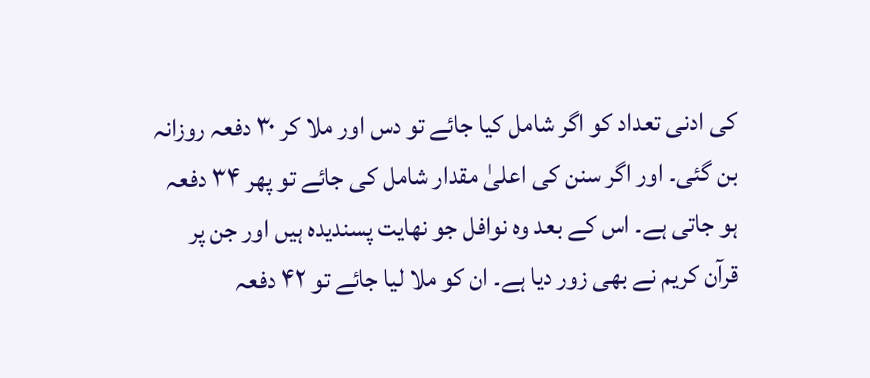کی ادنی تعداد کو اگر شامل کیا جائے تو دس اور ملا کر ۳۰ دفعہ روزانہ بن گئی۔ اور اگر سنن کی اعلیٰ مقدار شامل کی جائے تو پھر ۳۴ دفعہ ہو جاتی ہے۔ اس کے بعد وہ نوافل جو نهایت پسندیدہ ہیں اور جن پر قرآن کریم نے بھی زور دیا ہے۔ ان کو ملا لیا جائے تو ۴۲ دفعہ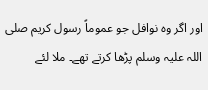اور اگر وہ نوافل جو عموماً رسول کریم صلی اللہ علیہ وسلم پڑھا کرتے تھے۔ ملا لئے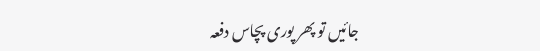جائیں تو پھر پوری پچاس دفعہ